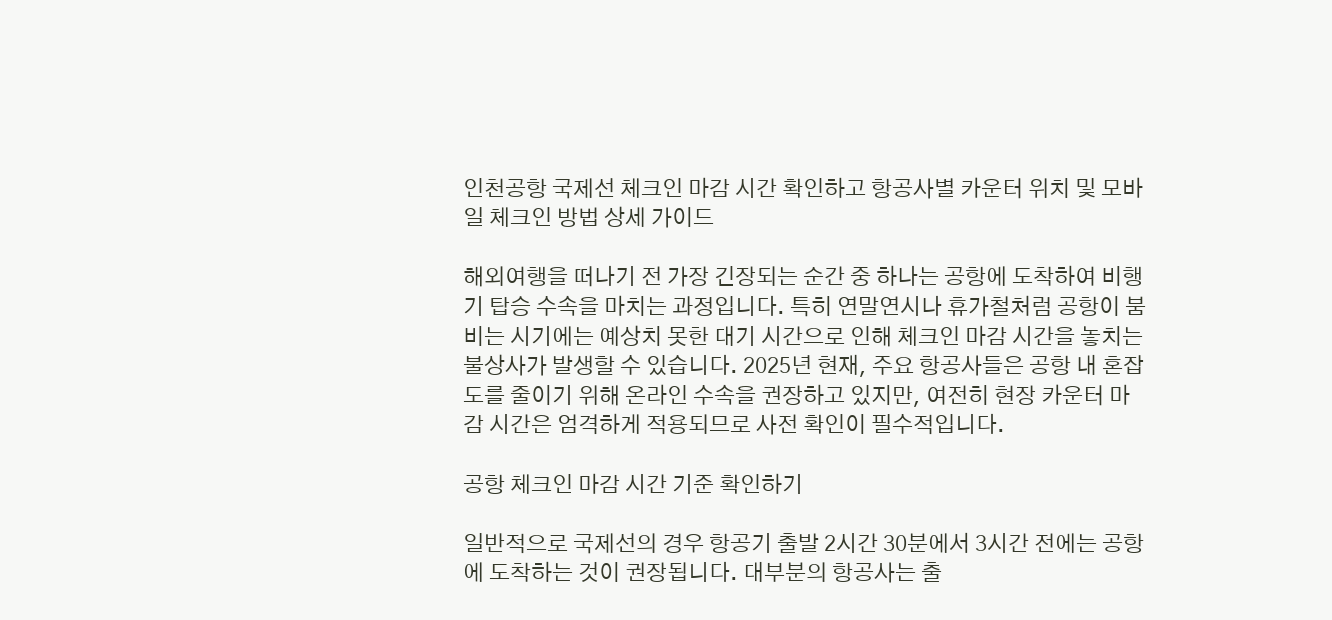인천공항 국제선 체크인 마감 시간 확인하고 항공사별 카운터 위치 및 모바일 체크인 방법 상세 가이드

해외여행을 떠나기 전 가장 긴장되는 순간 중 하나는 공항에 도착하여 비행기 탑승 수속을 마치는 과정입니다. 특히 연말연시나 휴가철처럼 공항이 붐비는 시기에는 예상치 못한 대기 시간으로 인해 체크인 마감 시간을 놓치는 불상사가 발생할 수 있습니다. 2025년 현재, 주요 항공사들은 공항 내 혼잡도를 줄이기 위해 온라인 수속을 권장하고 있지만, 여전히 현장 카운터 마감 시간은 엄격하게 적용되므로 사전 확인이 필수적입니다.

공항 체크인 마감 시간 기준 확인하기

일반적으로 국제선의 경우 항공기 출발 2시간 30분에서 3시간 전에는 공항에 도착하는 것이 권장됩니다. 대부분의 항공사는 출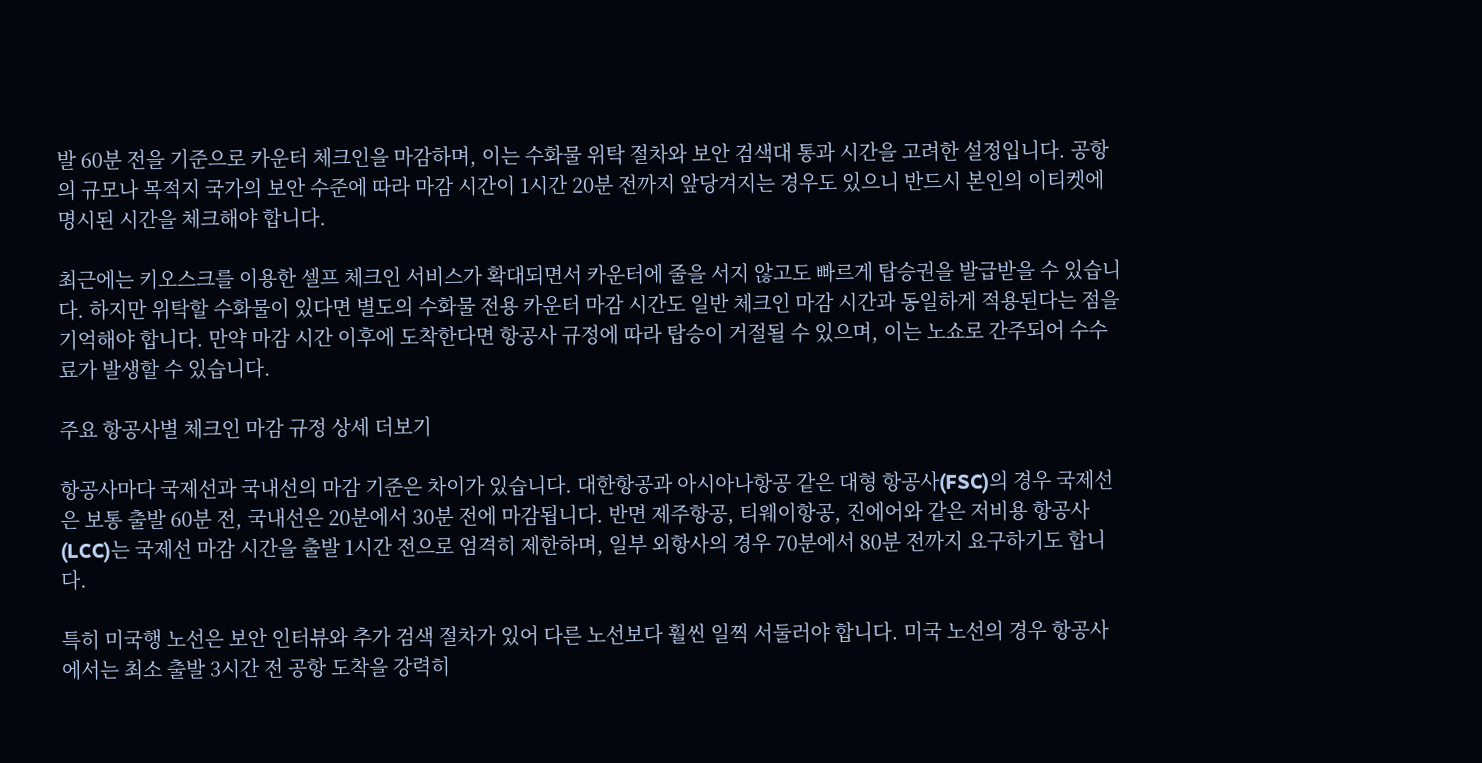발 60분 전을 기준으로 카운터 체크인을 마감하며, 이는 수화물 위탁 절차와 보안 검색대 통과 시간을 고려한 설정입니다. 공항의 규모나 목적지 국가의 보안 수준에 따라 마감 시간이 1시간 20분 전까지 앞당겨지는 경우도 있으니 반드시 본인의 이티켓에 명시된 시간을 체크해야 합니다.

최근에는 키오스크를 이용한 셀프 체크인 서비스가 확대되면서 카운터에 줄을 서지 않고도 빠르게 탑승권을 발급받을 수 있습니다. 하지만 위탁할 수화물이 있다면 별도의 수화물 전용 카운터 마감 시간도 일반 체크인 마감 시간과 동일하게 적용된다는 점을 기억해야 합니다. 만약 마감 시간 이후에 도착한다면 항공사 규정에 따라 탑승이 거절될 수 있으며, 이는 노쇼로 간주되어 수수료가 발생할 수 있습니다.

주요 항공사별 체크인 마감 규정 상세 더보기

항공사마다 국제선과 국내선의 마감 기준은 차이가 있습니다. 대한항공과 아시아나항공 같은 대형 항공사(FSC)의 경우 국제선은 보통 출발 60분 전, 국내선은 20분에서 30분 전에 마감됩니다. 반면 제주항공, 티웨이항공, 진에어와 같은 저비용 항공사(LCC)는 국제선 마감 시간을 출발 1시간 전으로 엄격히 제한하며, 일부 외항사의 경우 70분에서 80분 전까지 요구하기도 합니다.

특히 미국행 노선은 보안 인터뷰와 추가 검색 절차가 있어 다른 노선보다 훨씬 일찍 서둘러야 합니다. 미국 노선의 경우 항공사에서는 최소 출발 3시간 전 공항 도착을 강력히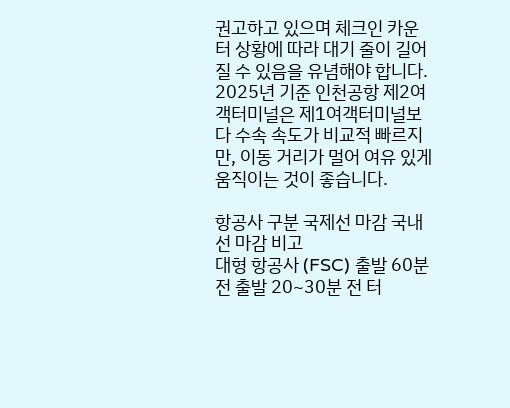권고하고 있으며 체크인 카운터 상황에 따라 대기 줄이 길어질 수 있음을 유념해야 합니다. 2025년 기준 인천공항 제2여객터미널은 제1여객터미널보다 수속 속도가 비교적 빠르지만, 이동 거리가 멀어 여유 있게 움직이는 것이 좋습니다.

항공사 구분 국제선 마감 국내선 마감 비고
대형 항공사 (FSC) 출발 60분 전 출발 20~30분 전 터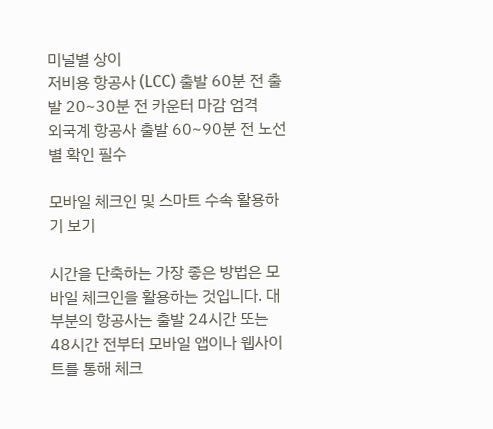미널별 상이
저비용 항공사 (LCC) 출발 60분 전 출발 20~30분 전 카운터 마감 엄격
외국계 항공사 출발 60~90분 전 노선별 확인 필수

모바일 체크인 및 스마트 수속 활용하기 보기

시간을 단축하는 가장 좋은 방법은 모바일 체크인을 활용하는 것입니다. 대부분의 항공사는 출발 24시간 또는 48시간 전부터 모바일 앱이나 웹사이트를 통해 체크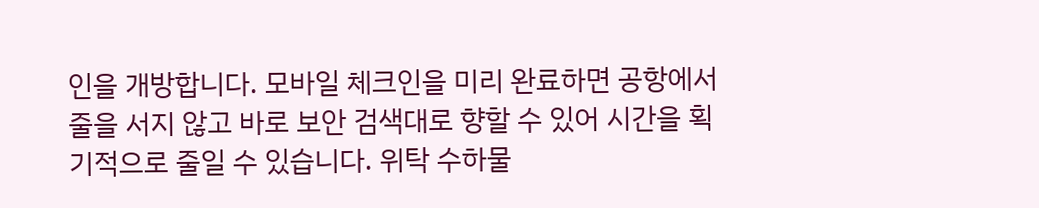인을 개방합니다. 모바일 체크인을 미리 완료하면 공항에서 줄을 서지 않고 바로 보안 검색대로 향할 수 있어 시간을 획기적으로 줄일 수 있습니다. 위탁 수하물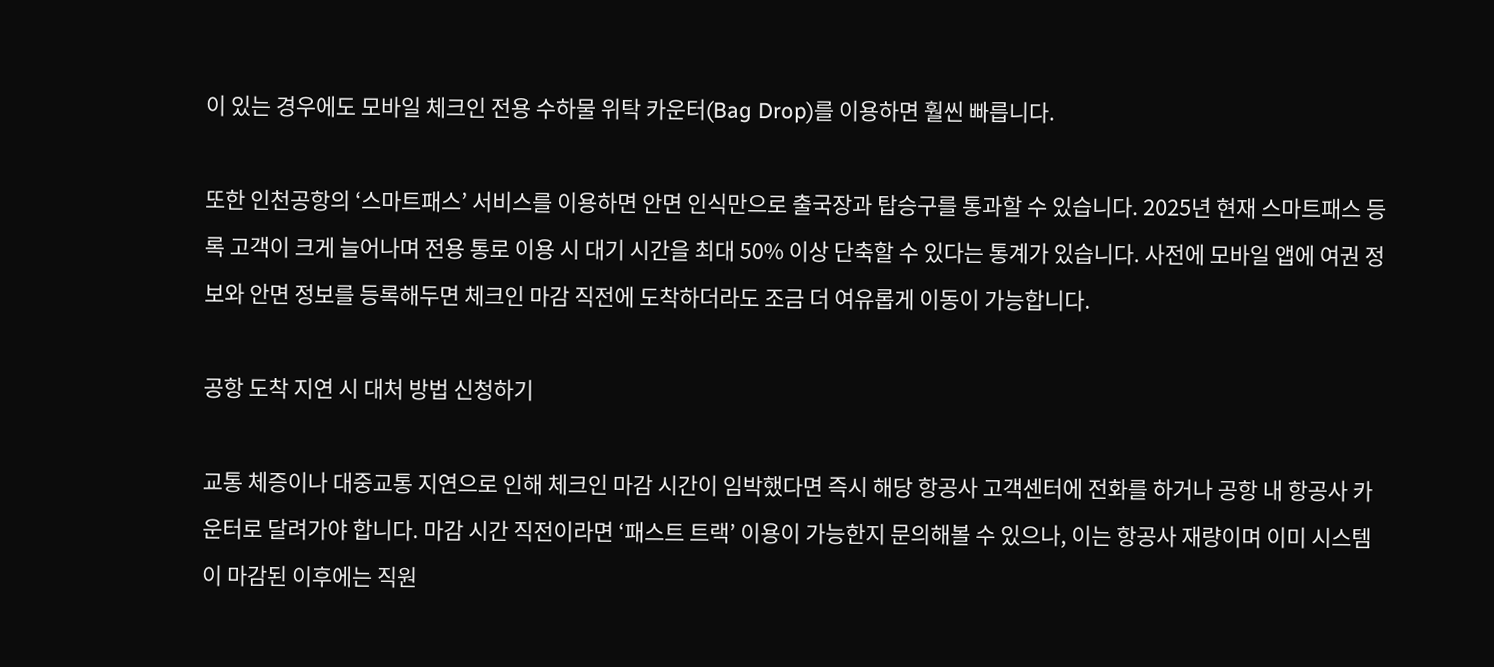이 있는 경우에도 모바일 체크인 전용 수하물 위탁 카운터(Bag Drop)를 이용하면 훨씬 빠릅니다.

또한 인천공항의 ‘스마트패스’ 서비스를 이용하면 안면 인식만으로 출국장과 탑승구를 통과할 수 있습니다. 2025년 현재 스마트패스 등록 고객이 크게 늘어나며 전용 통로 이용 시 대기 시간을 최대 50% 이상 단축할 수 있다는 통계가 있습니다. 사전에 모바일 앱에 여권 정보와 안면 정보를 등록해두면 체크인 마감 직전에 도착하더라도 조금 더 여유롭게 이동이 가능합니다.

공항 도착 지연 시 대처 방법 신청하기

교통 체증이나 대중교통 지연으로 인해 체크인 마감 시간이 임박했다면 즉시 해당 항공사 고객센터에 전화를 하거나 공항 내 항공사 카운터로 달려가야 합니다. 마감 시간 직전이라면 ‘패스트 트랙’ 이용이 가능한지 문의해볼 수 있으나, 이는 항공사 재량이며 이미 시스템이 마감된 이후에는 직원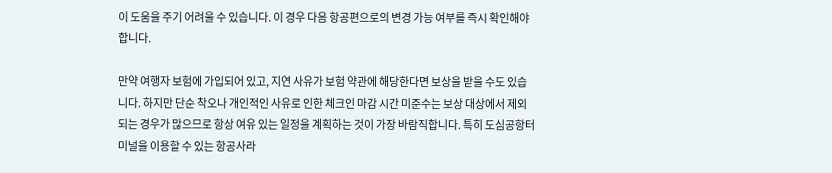이 도움을 주기 어려울 수 있습니다. 이 경우 다음 항공편으로의 변경 가능 여부를 즉시 확인해야 합니다.

만약 여행자 보험에 가입되어 있고, 지연 사유가 보험 약관에 해당한다면 보상을 받을 수도 있습니다. 하지만 단순 착오나 개인적인 사유로 인한 체크인 마감 시간 미준수는 보상 대상에서 제외되는 경우가 많으므로 항상 여유 있는 일정을 계획하는 것이 가장 바람직합니다. 특히 도심공항터미널을 이용할 수 있는 항공사라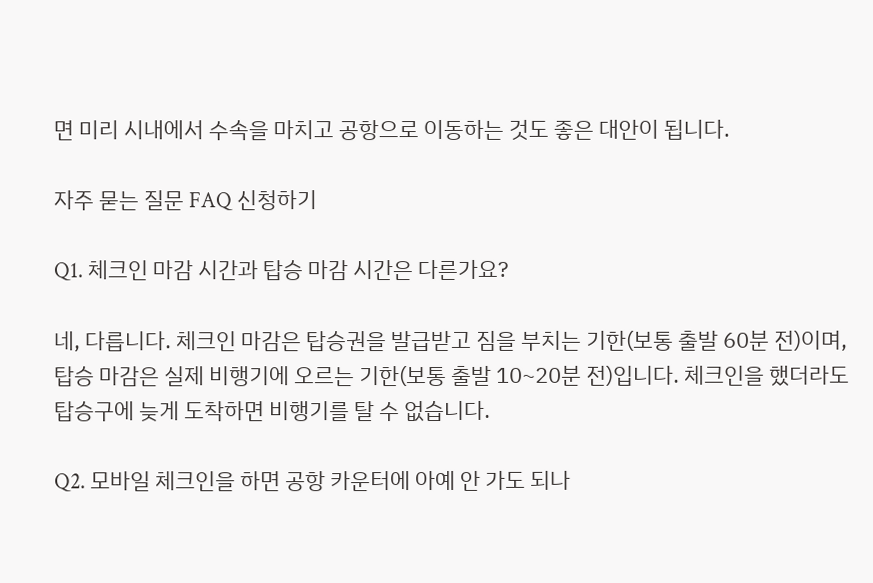면 미리 시내에서 수속을 마치고 공항으로 이동하는 것도 좋은 대안이 됩니다.

자주 묻는 질문 FAQ 신청하기

Q1. 체크인 마감 시간과 탑승 마감 시간은 다른가요?

네, 다릅니다. 체크인 마감은 탑승권을 발급받고 짐을 부치는 기한(보통 출발 60분 전)이며, 탑승 마감은 실제 비행기에 오르는 기한(보통 출발 10~20분 전)입니다. 체크인을 했더라도 탑승구에 늦게 도착하면 비행기를 탈 수 없습니다.

Q2. 모바일 체크인을 하면 공항 카운터에 아예 안 가도 되나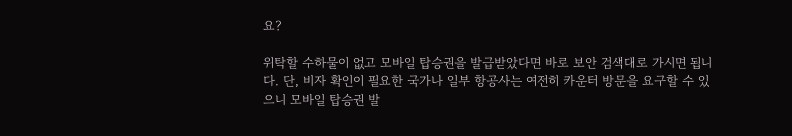요?

위탁할 수하물이 없고 모바일 탑승권을 발급받았다면 바로 보안 검색대로 가시면 됩니다. 단, 비자 확인이 필요한 국가나 일부 항공사는 여전히 카운터 방문을 요구할 수 있으니 모바일 탑승권 발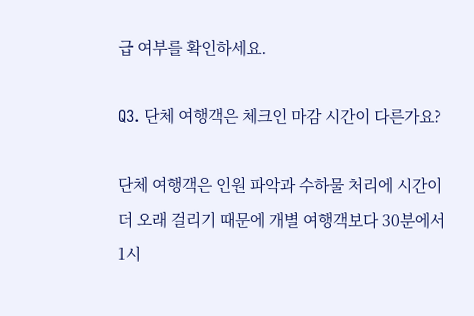급 여부를 확인하세요.

Q3. 단체 여행객은 체크인 마감 시간이 다른가요?

단체 여행객은 인원 파악과 수하물 처리에 시간이 더 오래 걸리기 때문에 개별 여행객보다 30분에서 1시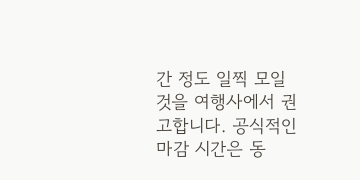간 정도 일찍 모일 것을 여행사에서 권고합니다. 공식적인 마감 시간은 동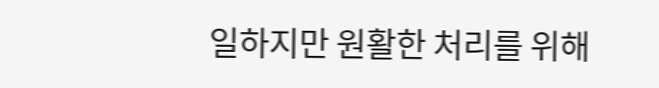일하지만 원활한 처리를 위해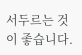서두르는 것이 좋습니다.